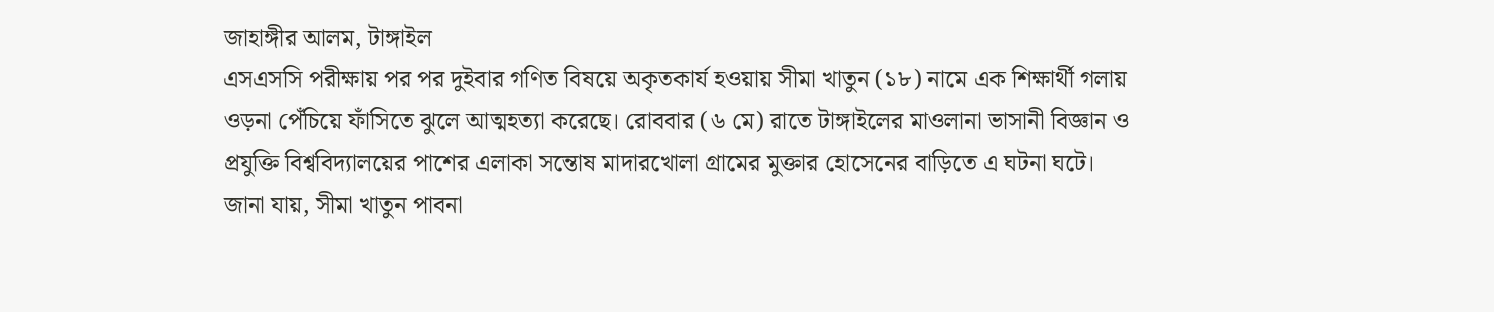জাহাঙ্গীর আলম, টাঙ্গাইল
এসএসসি পরীক্ষায় পর পর দুইবার গণিত বিষয়ে অকৃতকার্য হওয়ায় সীমা খাতুন (১৮) নামে এক শিক্ষার্থী গলায় ওড়না পেঁচিয়ে ফাঁসিতে ঝুলে আত্মহত্যা করেছে। রোববার (৬ মে) রাতে টাঙ্গাইলের মাওলানা ভাসানী বিজ্ঞান ও প্রযুক্তি বিশ্ববিদ্যালয়ের পাশের এলাকা সন্তোষ মাদারখোলা গ্রামের মুক্তার হোসেনের বাড়িতে এ ঘটনা ঘটে।
জানা যায়, সীমা খাতুন পাবনা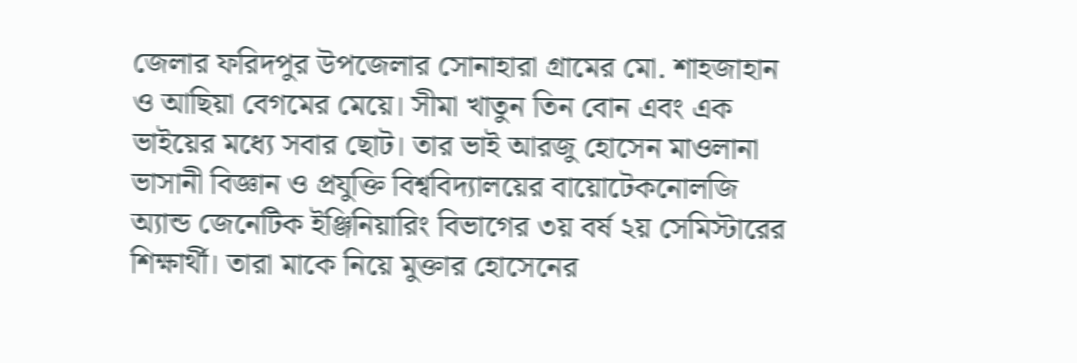জেলার ফরিদপুর উপজেলার সোনাহারা গ্রামের মো. শাহজাহান ও আছিয়া বেগমের মেয়ে। সীমা খাতুন তিন বোন এবং এক ভাইয়ের মধ্যে সবার ছোট। তার ভাই আরজু হোসেন মাওলানা ভাসানী বিজ্ঞান ও প্রযুক্তি বিশ্ববিদ্যালয়ের বায়োটেকনোলজি অ্যান্ড জেনেটিক ইঞ্জিনিয়ারিং বিভাগের ৩য় বর্ষ ২য় সেমিস্টারের শিক্ষার্থী। তারা মাকে নিয়ে মুক্তার হোসেনের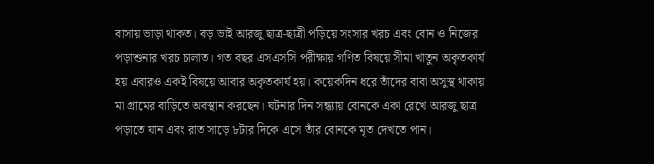বাসায় ভাড়া থাকত। বড় ভাই আরজু ছাত্র-ছাত্রী পড়িয়ে সংসার খরচ এবং বোন ও নিজের পড়াশুনার খরচ চালাত। গত বছর এসএসসি পরীক্ষায় গণিত বিষয়ে সীমা খাতুন অকৃতকার্য হয় এবারও একই বিষয়ে আবার অকৃতকার্য হয়। কয়েকদিন ধরে তাঁদের বাবা অসুস্থ থাকায় মা গ্রামের বাড়িতে অবস্থান করছেন। ঘটনার দিন সন্ধ্যায় বোনকে একা রেখে আরজু ছাত্র পড়াতে যান এবং রাত সাড়ে ৮টার দিকে এসে তাঁর বোনকে মৃত দেখতে পান।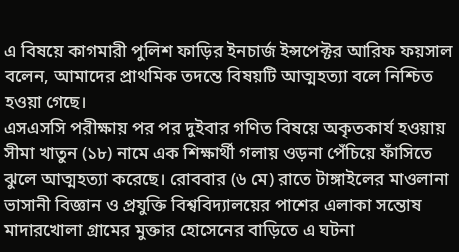এ বিষয়ে কাগমারী পুলিশ ফাড়ির ইনচার্জ ইন্সপেক্টর আরিফ ফয়সাল বলেন, আমাদের প্রাথমিক তদন্তে বিষয়টি আত্মহত্যা বলে নিশ্চিত হওয়া গেছে।
এসএসসি পরীক্ষায় পর পর দুইবার গণিত বিষয়ে অকৃতকার্য হওয়ায় সীমা খাতুন (১৮) নামে এক শিক্ষার্থী গলায় ওড়না পেঁচিয়ে ফাঁসিতে ঝুলে আত্মহত্যা করেছে। রোববার (৬ মে) রাতে টাঙ্গাইলের মাওলানা ভাসানী বিজ্ঞান ও প্রযুক্তি বিশ্ববিদ্যালয়ের পাশের এলাকা সন্তোষ মাদারখোলা গ্রামের মুক্তার হোসেনের বাড়িতে এ ঘটনা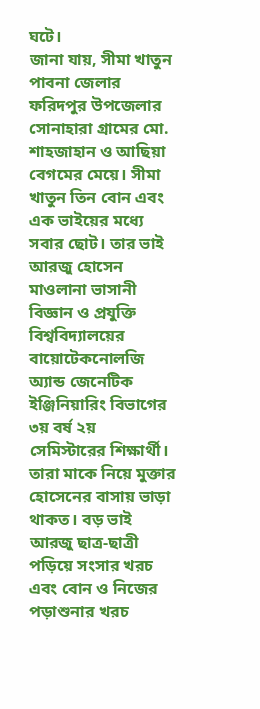ঘটে।
জানা যায়, সীমা খাতুন পাবনা জেলার ফরিদপুর উপজেলার সোনাহারা গ্রামের মো. শাহজাহান ও আছিয়া বেগমের মেয়ে। সীমা খাতুন তিন বোন এবং এক ভাইয়ের মধ্যে সবার ছোট। তার ভাই আরজু হোসেন মাওলানা ভাসানী বিজ্ঞান ও প্রযুক্তি বিশ্ববিদ্যালয়ের বায়োটেকনোলজি অ্যান্ড জেনেটিক ইঞ্জিনিয়ারিং বিভাগের ৩য় বর্ষ ২য় সেমিস্টারের শিক্ষার্থী। তারা মাকে নিয়ে মুক্তার হোসেনের বাসায় ভাড়া থাকত। বড় ভাই আরজু ছাত্র-ছাত্রী পড়িয়ে সংসার খরচ এবং বোন ও নিজের পড়াশুনার খরচ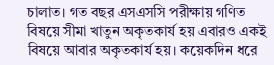চালাত। গত বছর এসএসসি পরীক্ষায় গণিত বিষয়ে সীমা খাতুন অকৃতকার্য হয় এবারও একই বিষয়ে আবার অকৃতকার্য হয়। কয়েকদিন ধরে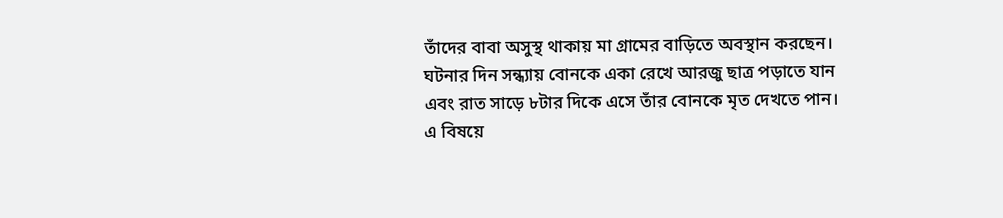তাঁদের বাবা অসুস্থ থাকায় মা গ্রামের বাড়িতে অবস্থান করছেন। ঘটনার দিন সন্ধ্যায় বোনকে একা রেখে আরজু ছাত্র পড়াতে যান এবং রাত সাড়ে ৮টার দিকে এসে তাঁর বোনকে মৃত দেখতে পান।
এ বিষয়ে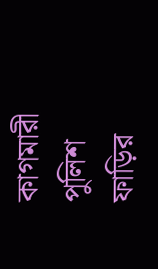কাগমারী পুলিশ ফাড়ির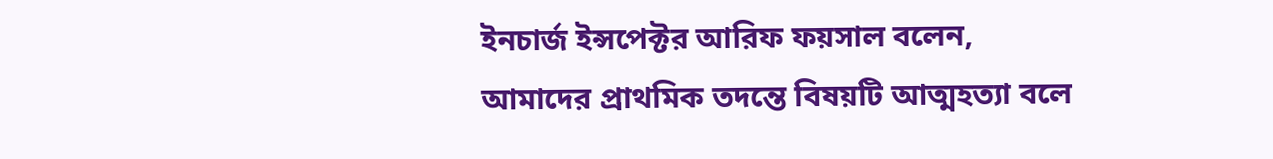ইনচার্জ ইন্সপেক্টর আরিফ ফয়সাল বলেন, আমাদের প্রাথমিক তদন্তে বিষয়টি আত্মহত্যা বলে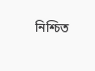নিশ্চিত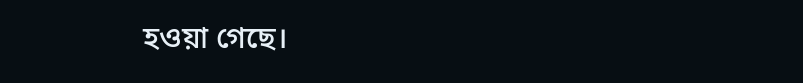হওয়া গেছে।